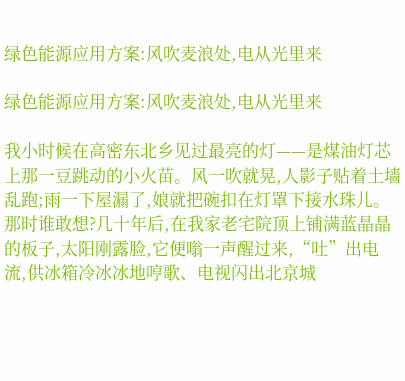绿色能源应用方案:风吹麦浪处,电从光里来

绿色能源应用方案:风吹麦浪处,电从光里来

我小时候在高密东北乡见过最亮的灯——是煤油灯芯上那一豆跳动的小火苗。风一吹就晃,人影子贴着土墙乱跑;雨一下屋漏了,娘就把碗扣在灯罩下接水珠儿。那时谁敢想?几十年后,在我家老宅院顶上铺满蓝晶晶的板子,太阳刚露脸,它便嗡一声醒过来,“吐”出电流,供冰箱冷冰冰地哼歌、电视闪出北京城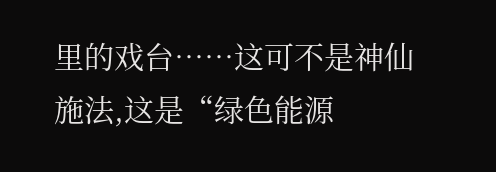里的戏台……这可不是神仙施法,这是“绿色能源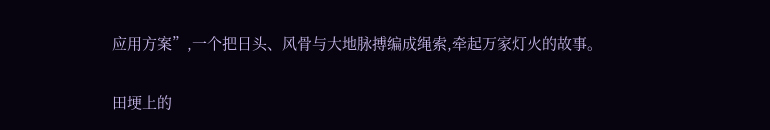应用方案”,一个把日头、风骨与大地脉搏编成绳索,牵起万家灯火的故事。

田埂上的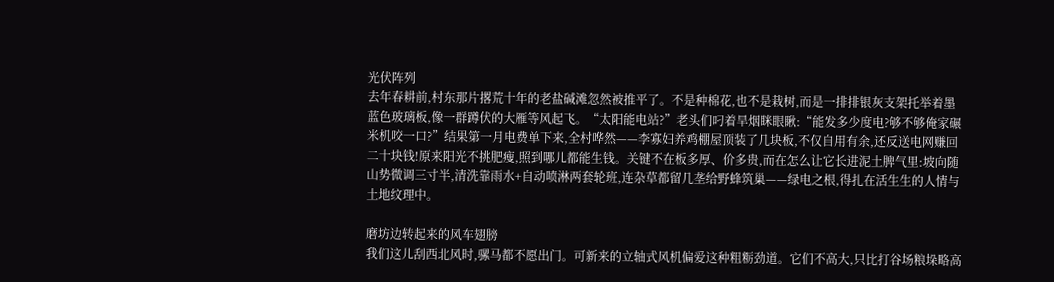光伏阵列
去年春耕前,村东那片撂荒十年的老盐碱滩忽然被推平了。不是种棉花,也不是栽树,而是一排排银灰支架托举着墨蓝色玻璃板,像一群蹲伏的大雁等风起飞。“太阳能电站?”老头们叼着旱烟眯眼瞅:“能发多少度电?够不够俺家碾米机咬一口?”结果第一月电费单下来,全村哗然——李寡妇养鸡棚屋顶装了几块板,不仅自用有余,还反送电网赚回二十块钱!原来阳光不挑肥瘦,照到哪儿都能生钱。关键不在板多厚、价多贵,而在怎么让它长进泥土脾气里:坡向随山势微调三寸半,清洗靠雨水+自动喷淋两套轮班,连杂草都留几垄给野蜂筑巢——绿电之根,得扎在活生生的人情与土地纹理中。

磨坊边转起来的风车翅膀
我们这儿刮西北风时,骡马都不愿出门。可新来的立轴式风机偏爱这种粗粝劲道。它们不高大,只比打谷场粮垛略高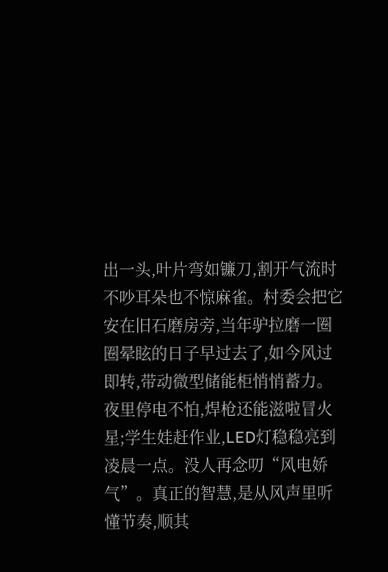出一头,叶片弯如镰刀,割开气流时不吵耳朵也不惊麻雀。村委会把它安在旧石磨房旁,当年驴拉磨一圈圈晕眩的日子早过去了,如今风过即转,带动微型储能柜悄悄蓄力。夜里停电不怕,焊枪还能滋啦冒火星;学生娃赶作业,LED灯稳稳亮到凌晨一点。没人再念叨“风电娇气”。真正的智慧,是从风声里听懂节奏,顺其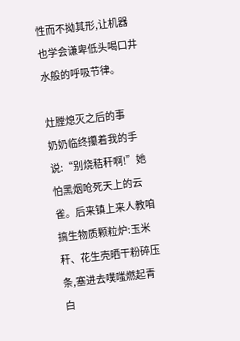性而不拗其形,让机器也学会谦卑低头喝口井水般的呼吸节律。

灶膛熄灭之后的事
奶奶临终攥着我的手说:“别烧秸秆啊!”她怕黑烟呛死天上的云雀。后来镇上来人教咱搞生物质颗粒炉:玉米秆、花生壳晒干粉碎压条,塞进去噗嗤燃起青白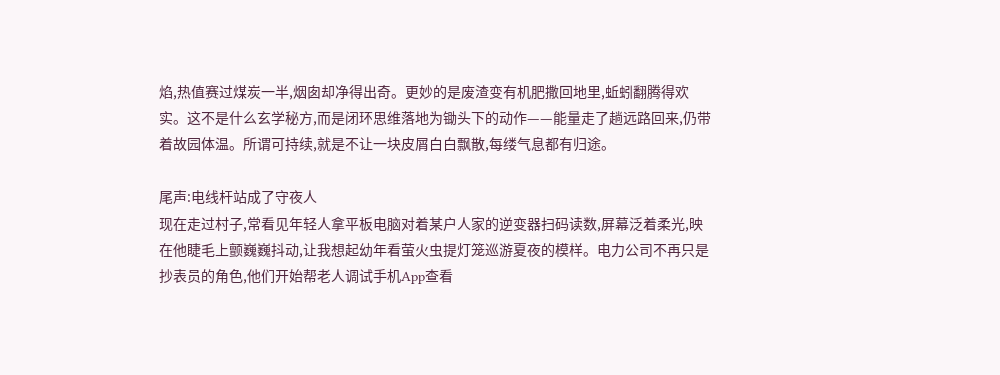焰,热值赛过煤炭一半,烟囱却净得出奇。更妙的是废渣变有机肥撒回地里,蚯蚓翻腾得欢实。这不是什么玄学秘方,而是闭环思维落地为锄头下的动作——能量走了趟远路回来,仍带着故园体温。所谓可持续,就是不让一块皮屑白白飘散,每缕气息都有归途。

尾声:电线杆站成了守夜人
现在走过村子,常看见年轻人拿平板电脑对着某户人家的逆变器扫码读数,屏幕泛着柔光,映在他睫毛上颤巍巍抖动,让我想起幼年看萤火虫提灯笼巡游夏夜的模样。电力公司不再只是抄表员的角色,他们开始帮老人调试手机App查看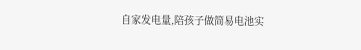自家发电量,陪孩子做简易电池实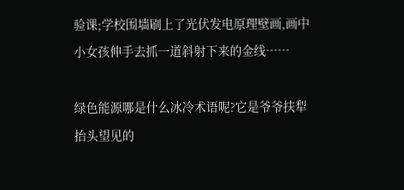验课;学校围墙刷上了光伏发电原理壁画,画中小女孩伸手去抓一道斜射下来的金线……

绿色能源哪是什么冰冷术语呢?它是爷爷扶犁抬头望见的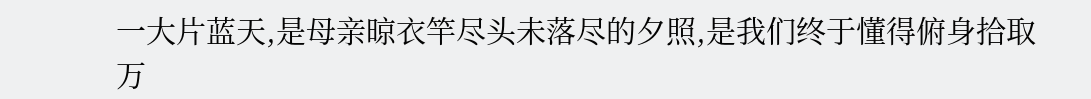一大片蓝天,是母亲晾衣竿尽头未落尽的夕照,是我们终于懂得俯身拾取万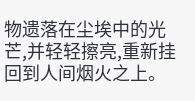物遗落在尘埃中的光芒,并轻轻擦亮,重新挂回到人间烟火之上。